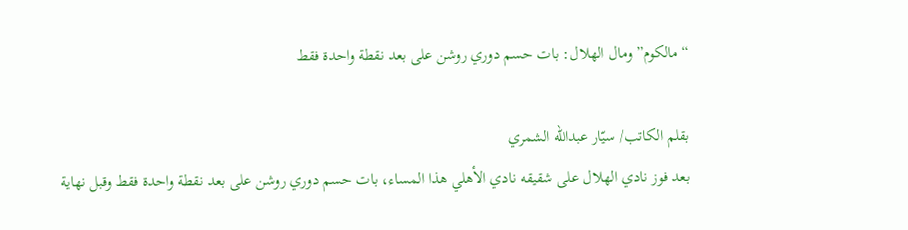“مالكوم” ومال الهلال: بات حسم دوري روشن على بعد نقطة واحدة فقط

بقلم الكاتب/ سيّار عبدالله الشمري
بعد فوز نادي الهلال على شقيقه نادي الأهلي هذا المساء، بات حسم دوري روشن على بعد نقطة واحدة فقط وقبل نهاية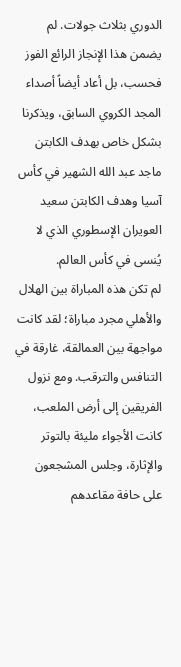الدوري بثلاث جولات. لم يضمن هذا الإنجاز الرائع الفوز فحسب، بل أعاد أيضاً أصداء المجد الكروي السابق، ويذكرنا بشكل خاص بهدف الكابتن ماجد عبد الله الشهير في كأس آسيا وهدف الكابتن سعيد العويران الإسطوري الذي لا يُنسى في كأس العالم.
لم تكن هذه المباراة بين الهلال والأهلي مجرد مباراة؛ لقد كانت مواجهة بين العمالقة، غارقة في التنافس والترقب. ومع نزول الفريقين إلى أرض الملعب، كانت الأجواء مليئة بالتوتر والإثارة، وجلس المشجعون على حافة مقاعدهم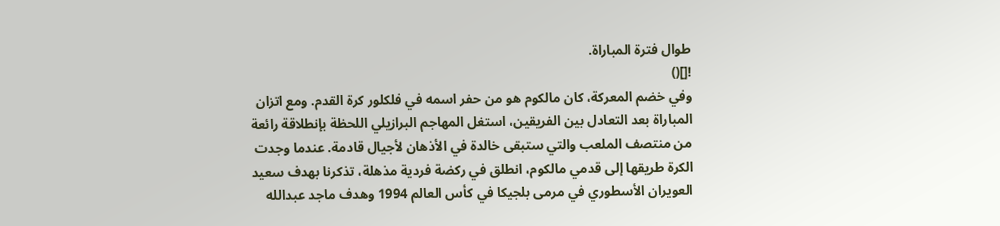طوال فترة المباراة.
![]()
وفي خضم المعركة، كان مالكوم هو من حفر اسمه في فلكلور كرة القدم. ومع اتزان المباراة بعد التعادل بين الفريقين، استغل المهاجم البرازيلي اللحظة بإنطلاقة رائعة من منتصف الملعب والتي ستبقى خالدة في الأذهان لأجيال قادمة. عندما وجدت الكرة طريقها إلى قدمي مالكوم، انطلق في ركضة فردية مذهلة، تذكرنا بهدف سعيد العويران الأسطوري في مرمى بلجيكا في كأس العالم 1994 وهدف ماجد عبدالله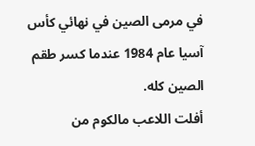في مرمى الصين في نهائي كأس آسيا عام 1984 عندما كسر طقم الصين كله.
أفلت اللاعب مالكوم من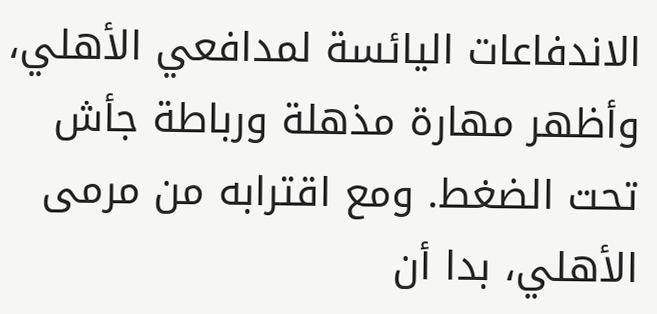الاندفاعات اليائسة لمدافعي الأهلي، وأظهر مهارة مذهلة ورباطة جأش تحت الضغط. ومع اقترابه من مرمى الأهلي، بدا أن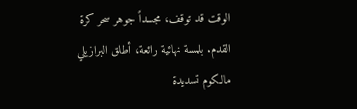الوقت قد توقف، مجسداً جوهر سحر كرة القدم. بلمسة نهائية رائعة، أطلق البرازيلي مالكوم تسديدة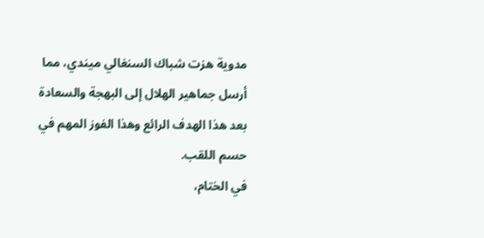مدوية هزت شباك السنغالي ميندي، مما أرسل جماهير الهلال إلى البهجة والسعادة بعد هذا الهدف الرائع وهذا الفوز المهم في حسم اللقب.
في الختام،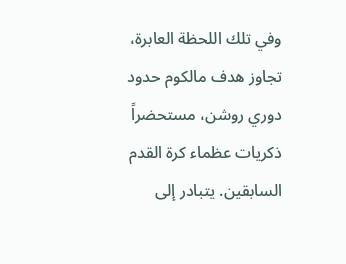وفي تلك اللحظة العابرة، تجاوز هدف مالكوم حدود دوري روشن، مستحضراً ذكريات عظماء كرة القدم السابقين. يتبادر إلى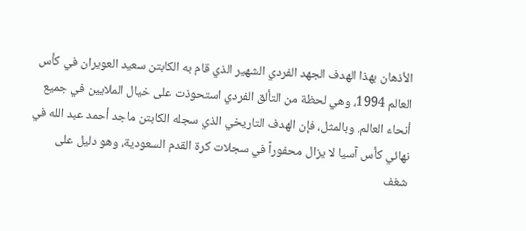الأذهان بهذا الهدف الجهد الفردي الشهير الذي قام به الكابتن سعيد العويران في كأس العالم 1994، وهي لحظة من التألق الفردي استحوذت على خيال الملايين في جميع أنحاء العالم. وبالمثل، فإن الهدف التاريخي الذي سجله الكابتن ماجد أحمد عبد الله في نهائي كأس آسيا لا يزال محفوراً في سجلات كرة القدم السعودية، وهو دليل على شغف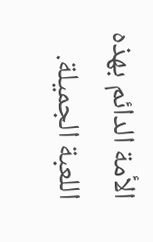الأمة الدائم بهذه اللعبة الجميلة.